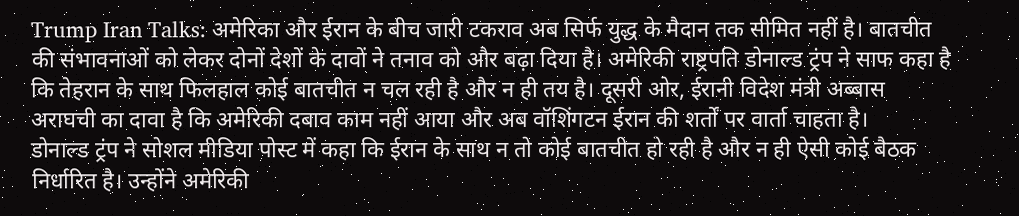Trump Iran Talks: अमेरिका और ईरान के बीच जारी टकराव अब सिर्फ युद्ध के मैदान तक सीमित नहीं है। बातचीत की संभावनाओं को लेकर दोनों देशों के दावों ने तनाव को और बढ़ा दिया है। अमेरिकी राष्ट्रपति डोनाल्ड ट्रंप ने साफ कहा है कि तेहरान के साथ फिलहाल कोई बातचीत न चल रही है और न ही तय है। दूसरी ओर, ईरानी विदेश मंत्री अब्बास अराघची का दावा है कि अमेरिकी दबाव काम नहीं आया और अब वॉशिंगटन ईरान की शर्तों पर वार्ता चाहता है।
डोनाल्ड ट्रंप ने सोशल मीडिया पोस्ट में कहा कि ईरान के साथ न तो कोई बातचीत हो रही है और न ही ऐसी कोई बैठक निर्धारित है। उन्होंने अमेरिकी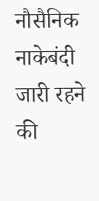नौसैनिक नाकेबंदी जारी रहने की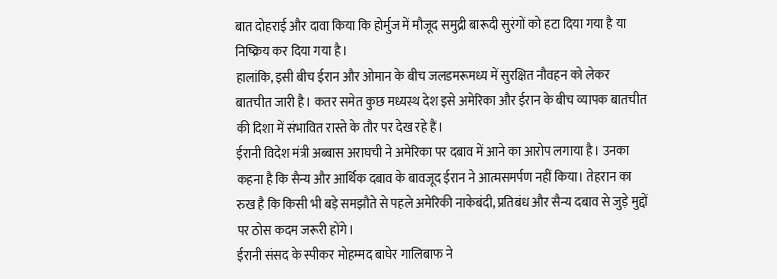बात दोहराई और दावा किया कि होर्मुज में मौजूद समुद्री बारूदी सुरंगों को हटा दिया गया है या निष्क्रिय कर दिया गया है।
हालांकि, इसी बीच ईरान और ओमान के बीच जलडमरूमध्य में सुरक्षित नौवहन को लेकर बातचीत जारी है। कतर समेत कुछ मध्यस्थ देश इसे अमेरिका और ईरान के बीच व्यापक बातचीत की दिशा में संभावित रास्ते के तौर पर देख रहे हैं।
ईरानी विदेश मंत्री अब्बास अराघची ने अमेरिका पर दबाव में आने का आरोप लगाया है। उनका कहना है कि सैन्य और आर्थिक दबाव के बावजूद ईरान ने आत्मसमर्पण नहीं किया। तेहरान का रुख है कि किसी भी बड़े समझौते से पहले अमेरिकी नाकेबंदी, प्रतिबंध और सैन्य दबाव से जुड़े मुद्दों पर ठोस कदम जरूरी होंगे।
ईरानी संसद के स्पीकर मोहम्मद बाघेर गालिबाफ ने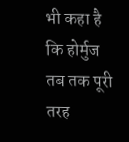भी कहा है कि होर्मुज तब तक पूरी तरह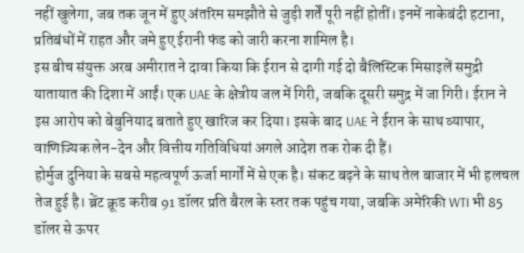नहीं खुलेगा, जब तक जून में हुए अंतरिम समझौते से जुड़ी शर्तें पूरी नहीं होतीं। इनमें नाकेबंदी हटाना, प्रतिबंधों में राहत और जमे हुए ईरानी फंड को जारी करना शामिल है।
इस बीच संयुक्त अरब अमीरात ने दावा किया कि ईरान से दागी गई दो बैलिस्टिक मिसाइलें समुद्री यातायात की दिशा में आईं। एक UAE के क्षेत्रीय जल में गिरी, जबकि दूसरी समुद्र में जा गिरी। ईरान ने इस आरोप को बेबुनियाद बताते हुए खारिज कर दिया। इसके बाद UAE ने ईरान के साथ व्यापार, वाणिज्यिक लेन-देन और वित्तीय गतिविधियां अगले आदेश तक रोक दी हैं।
होर्मुज दुनिया के सबसे महत्वपूर्ण ऊर्जा मार्गों में से एक है। संकट बढ़ने के साथ तेल बाजार में भी हलचल तेज हुई है। ब्रेंट क्रूड करीब 91 डॉलर प्रति बैरल के स्तर तक पहुंच गया, जबकि अमेरिकी WTI भी 85 डॉलर से ऊपर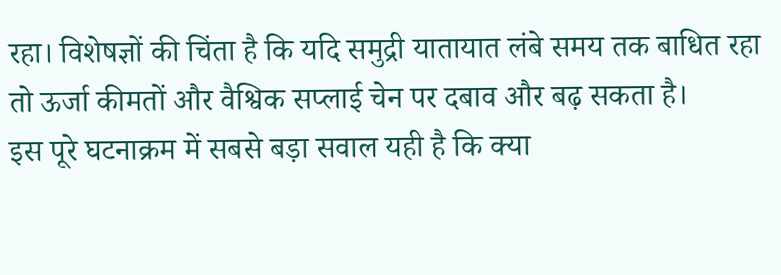रहा। विशेषज्ञों की चिंता है कि यदि समुद्री यातायात लंबे समय तक बाधित रहा तो ऊर्जा कीमतों और वैश्विक सप्लाई चेन पर दबाव और बढ़ सकता है।
इस पूरे घटनाक्रम में सबसे बड़ा सवाल यही है कि क्या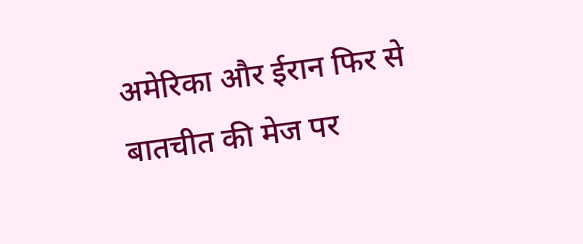अमेरिका और ईरान फिर से बातचीत की मेज पर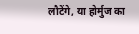लौटेंगे, या होर्मुज का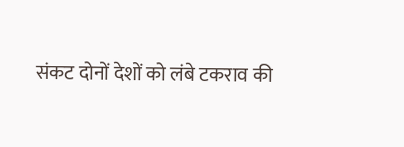संकट दोनों देशों को लंबे टकराव की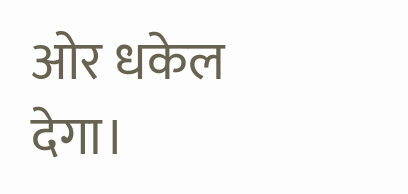ओर धकेल देगा।